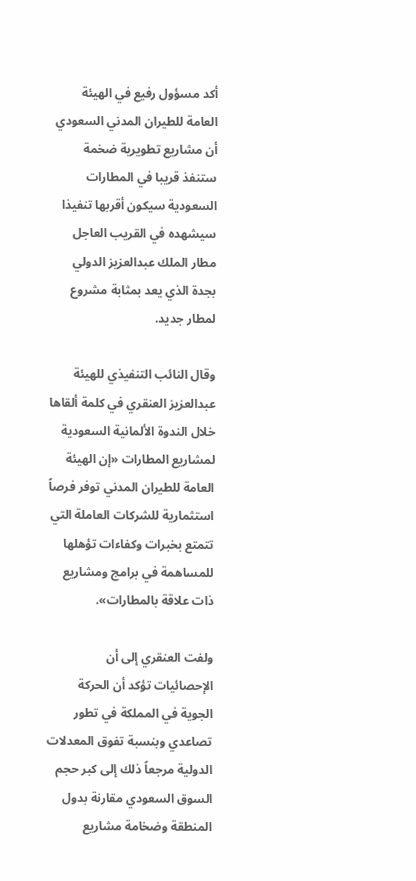أكد مسؤول رفيع في الهيئة العامة للطيران المدني السعودي أن مشاريع تطويرية ضخمة ستنفذ قريبا في المطارات السعودية سيكون أقربها تنفيذا سيشهده في القريب العاجل مطار الملك عبدالعزيز الدولي بجدة الذي يعد بمثابة مشروع لمطار جديد.

وقال النائب التنفيذي للهيئة عبدالعزيز العنقري في كلمة ألقاها خلال الندوة الألمانية السعودية لمشاريع المطارات «إن الهيئة العامة للطيران المدني توفر فرصاً استثمارية للشركات العاملة التي تتمتع بخبرات وكفاءات تؤهلها للمساهمة في برامج ومشاريع ذات علاقة بالمطارات».

ولفت العنقري إلى أن الإحصائيات تؤكد أن الحركة الجوية في المملكة في تطور تصاعدي وبنسبة تفوق المعدلات الدولية مرجعاً ذلك إلى كبر حجم السوق السعودي مقارنة بدول المنطقة وضخامة مشاريع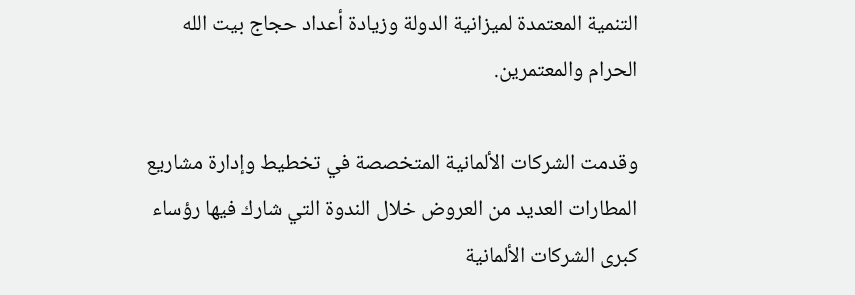التنمية المعتمدة لميزانية الدولة وزيادة أعداد حجاج بيت الله الحرام والمعتمرين.

وقدمت الشركات الألمانية المتخصصة في تخطيط وإدارة مشاريع المطارات العديد من العروض خلال الندوة التي شارك فيها رؤساء كبرى الشركات الألمانية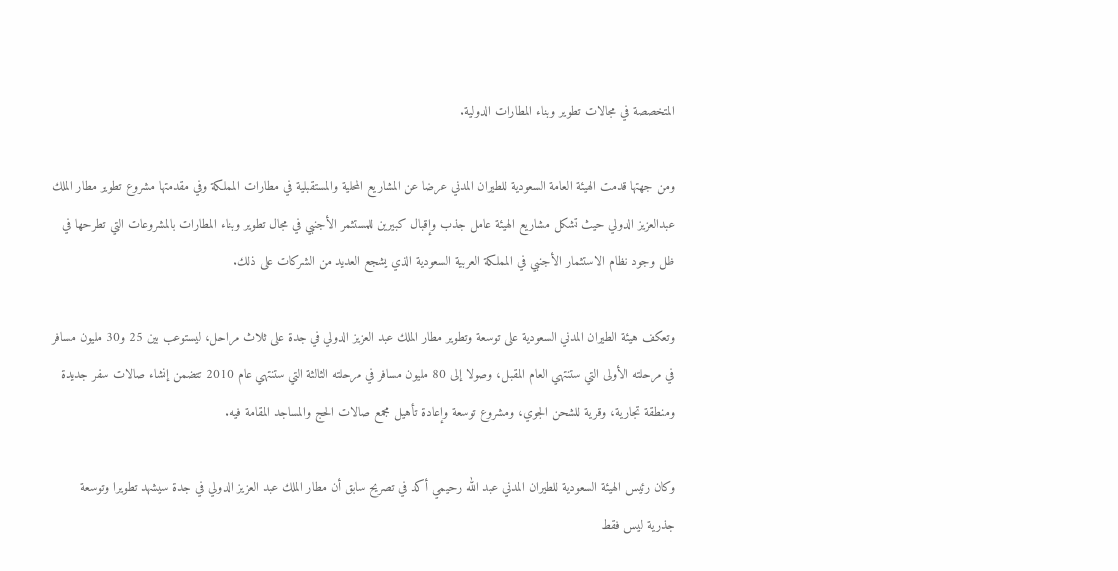المتخصصة في مجالات تطوير وبناء المطارات الدولية.

ومن جهتها قدمت الهيئة العامة السعودية للطيران المدني عرضا عن المشاريع المحلية والمستقبلية في مطارات المملكة وفي مقدمتها مشروع تطوير مطار الملك عبدالعزيز الدولي حيث تشكل مشاريع الهيئة عامل جذب وإقبال كبيرين للمستثمر الأجنبي في مجال تطوير وبناء المطارات بالمشروعات التي تطرحها في ظل وجود نظام الاستثمار الأجنبي في المملكة العربية السعودية الذي يشجع العديد من الشركات على ذلك.

وتعكف هيئة الطيران المدني السعودية على توسعة وتطوير مطار الملك عبد العزيز الدولي في جدة على ثلاث مراحل، ليستوعب بين 25 و30 مليون مسافر في مرحلته الأولى التي ستنتهي العام المقبل، وصولا إلى 80 مليون مسافر في مرحلته الثالثة التي ستنتهي عام 2010 تتضمن إنشاء صالات سفر جديدة ومنطقة تجارية، وقرية للشحن الجوي، ومشروع توسعة وإعادة تأهيل مجمع صالات الحج والمساجد المقامة فيه.

وكان رئيس الهيئة السعودية للطيران المدني عبد الله رحيمي أكد في تصريح سابق أن مطار الملك عبد العزيز الدولي في جدة سيشهد تطويرا وتوسعة جذرية ليس فقط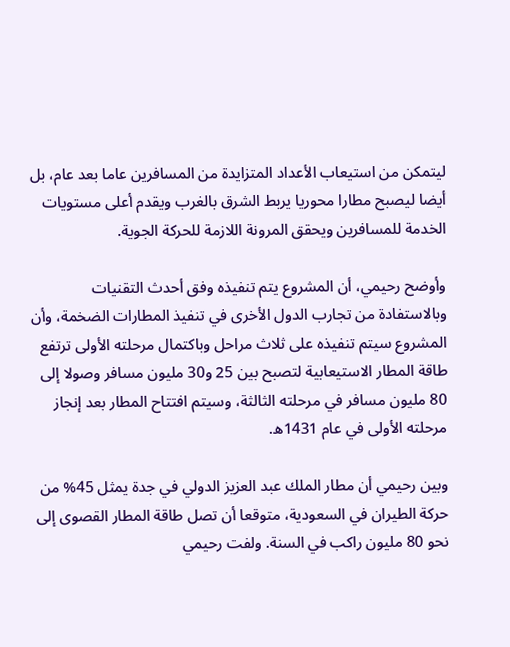ليتمكن من استيعاب الأعداد المتزايدة من المسافرين عاما بعد عام، بل أيضا ليصبح مطارا محوريا يربط الشرق بالغرب ويقدم أعلى مستويات الخدمة للمسافرين ويحقق المرونة اللازمة للحركة الجوية.

وأوضح رحيمي، أن المشروع يتم تنفيذه وفق أحدث التقنيات وبالاستفادة من تجارب الدول الأخرى في تنفيذ المطارات الضخمة، وأن المشروع سيتم تنفيذه على ثلاث مراحل وباكتمال مرحلته الأولى ترتفع طاقة المطار الاستيعابية لتصبح بين 25 و30 مليون مسافر وصولا إلى 80 مليون مسافر في مرحلته الثالثة، وسيتم افتتاح المطار بعد إنجاز مرحلته الأولى في عام 1431ه.

وبين رحيمي أن مطار الملك عبد العزيز الدولي في جدة يمثل 45% من حركة الطيران في السعودية، متوقعا أن تصل طاقة المطار القصوى إلى نحو 80 مليون راكب في السنة. ولفت رحيمي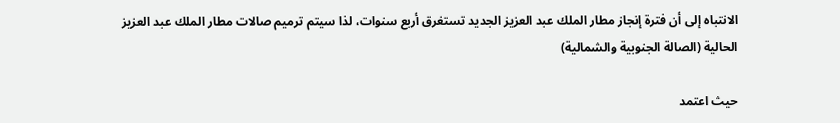الانتباه إلى أن فترة إنجاز مطار الملك عبد العزيز الجديد تستغرق أربع سنوات، لذا سيتم ترميم صالات مطار الملك عبد العزيز الحالية (الصالة الجنوبية والشمالية)

حيث اعتمد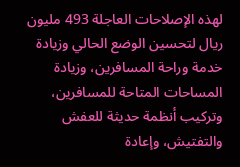لهذه الإصلاحات العاجلة 493 مليون ريال لتحسين الوضع الحالي وزيادة خدمة وراحة المسافرين، وزيادة المساحات المتاحة للمسافرين، وتركيب أنظمة حديثة للعفش والتفتيش، وإعادة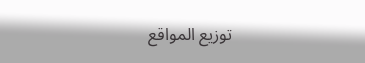توزيع المواقع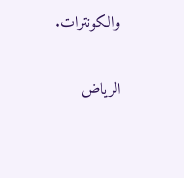والكونترات.

الرياض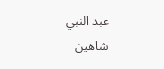عبد النبي شاهين